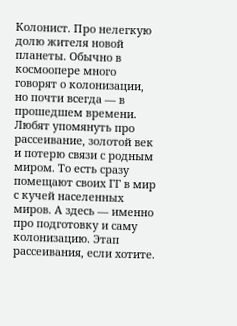Колонист. Про нелегкую долю жителя новой планеты. Обычно в космоопере много говорят о колонизации, но почти всегда — в прошедшем времени. Любят упомянуть про рассеивание, золотой век и потерю связи с родным миром. То есть сразу помещают своих ГГ в мир с кучей населенных миров. А здесь — именно про подготовку и саму колонизацию. Этап рассеивания, если хотите.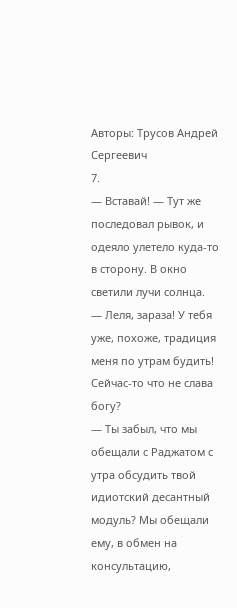Авторы: Трусов Андрей Сергеевич
7.
— Вставай! — Тут же последовал рывок, и одеяло улетело куда-то в сторону. В окно светили лучи солнца.
— Леля, зараза! У тебя уже, похоже, традиция меня по утрам будить! Сейчас-то что не слава богу?
— Ты забыл, что мы обещали с Раджатом с утра обсудить твой идиотский десантный модуль? Мы обещали ему, в обмен на консультацию,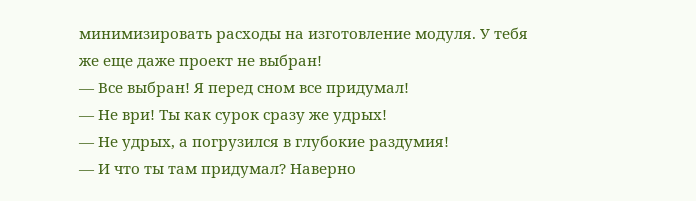минимизировать расходы на изготовление модуля. У тебя же еще даже проект не выбран!
— Все выбран! Я перед сном все придумал!
— Не ври! Ты как сурок сразу же удрых!
— Не удрых, а погрузился в глубокие раздумия!
— И что ты там придумал? Наверно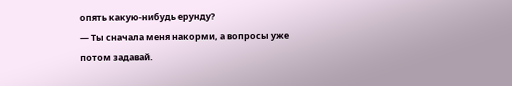опять какую-нибудь ерунду?
— Ты сначала меня накорми, а вопросы уже потом задавай.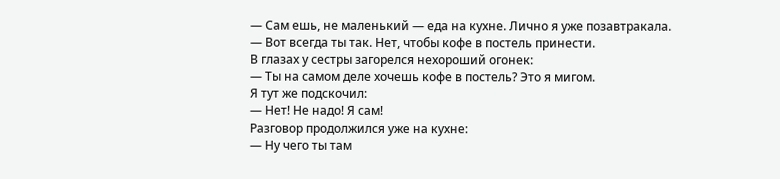— Сам ешь, не маленький — еда на кухне. Лично я уже позавтракала.
— Вот всегда ты так. Нет, чтобы кофе в постель принести.
В глазах у сестры загорелся нехороший огонек:
— Ты на самом деле хочешь кофе в постель? Это я мигом.
Я тут же подскочил:
— Нет! Не надо! Я сам!
Разговор продолжился уже на кухне:
— Ну чего ты там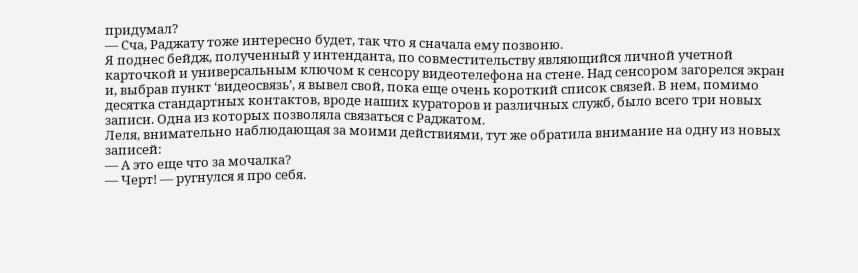придумал?
— Сча, Раджату тоже интересно будет, так что я сначала ему позвоню.
Я поднес бейдж, полученный у интенданта, по совместительству являющийся личной учетной карточкой и универсальным ключом к сенсору видеотелефона на стене. Над сенсором загорелся экран и, выбрав пункт ‘видеосвязь’, я вывел свой, пока еще очень короткий список связей. В нем, помимо десятка стандартных контактов, вроде наших кураторов и различных служб, было всего три новых записи. Одна из которых позволяла связаться с Раджатом.
Леля, внимательно наблюдающая за моими действиями, тут же обратила внимание на одну из новых записей:
— А это еще что за мочалка?
— Черт! — ругнулся я про себя.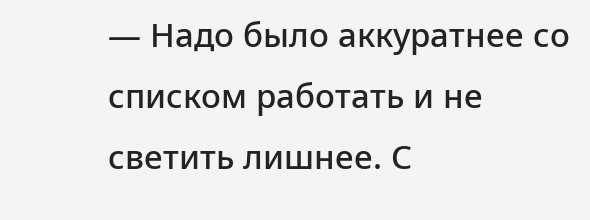— Надо было аккуратнее со списком работать и не светить лишнее. С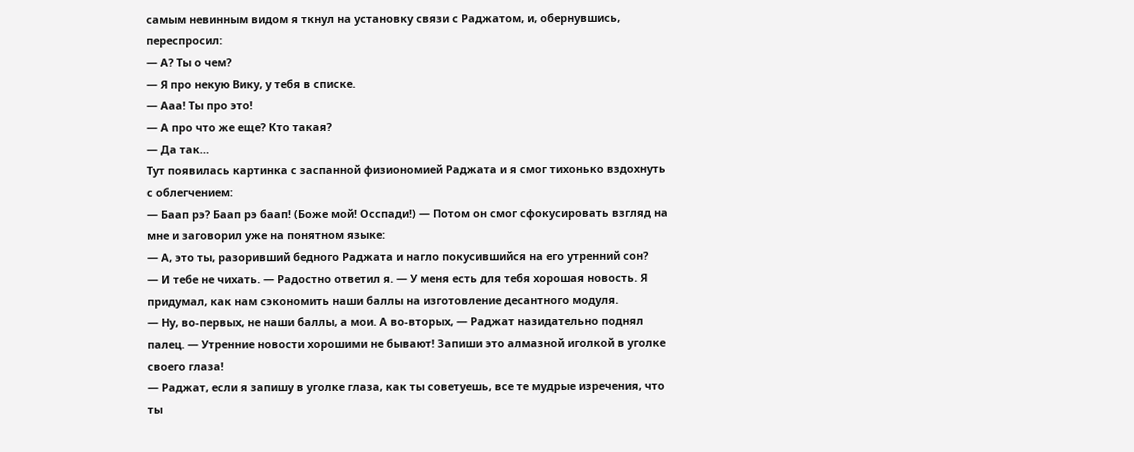самым невинным видом я ткнул на установку связи с Раджатом, и, обернувшись, переспросил:
— А? Ты о чем?
— Я про некую Вику, у тебя в списке.
— Ааа! Ты про это!
— А про что же еще? Кто такая?
— Да так…
Тут появилась картинка с заспанной физиономией Раджата и я смог тихонько вздохнуть с облегчением:
— Баап рэ? Баап рэ баап! (Боже мой! Осспади!) — Потом он смог сфокусировать взгляд на мне и заговорил уже на понятном языке:
— А, это ты, разоривший бедного Раджата и нагло покусившийся на его утренний сон?
— И тебе не чихать. — Радостно ответил я. — У меня есть для тебя хорошая новость. Я придумал, как нам сэкономить наши баллы на изготовление десантного модуля.
— Ну, во-первых, не наши баллы, а мои. А во-вторых, — Раджат назидательно поднял палец. — Утренние новости хорошими не бывают! Запиши это алмазной иголкой в уголке своего глаза!
— Раджат, если я запишу в уголке глаза, как ты советуешь, все те мудрые изречения, что ты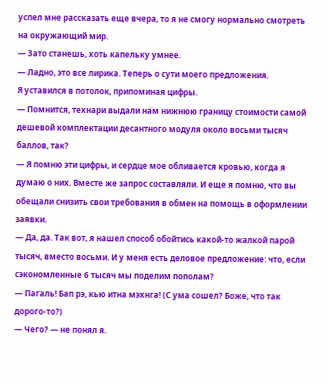успел мне рассказать еще вчера, то я не смогу нормально смотреть на окружающий мир.
— Зато станешь, хоть капельку умнее.
— Ладно, это все лирика. Теперь о сути моего предложения.
Я уставился в потолок, припоминая цифры.
— Помнится, технари выдали нам нижнюю границу стоимости самой дешевой комплектации десантного модуля около восьми тысяч баллов, так?
— Я помню эти цифры, и сердце мое обливается кровью, когда я думаю о них. Вместе же запрос составляли. И еще я помню, что вы обещали снизить свои требования в обмен на помощь в оформлении заявки.
— Да, да. Так вот, я нашел способ обойтись какой-то жалкой парой тысяч, вместо восьми. И у меня есть деловое предложение: что, если сэкономленные 6 тысяч мы поделим пополам?
— Пагаль! Бап рэ, кью итна мэхнга! (С ума сошел? Боже, что так дорого-то?)
— Чего? — не понял я.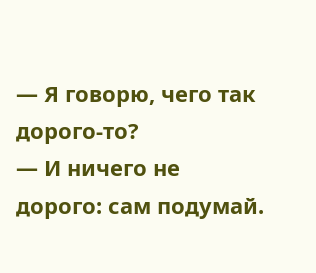— Я говорю, чего так дорого-то?
— И ничего не дорого: сам подумай.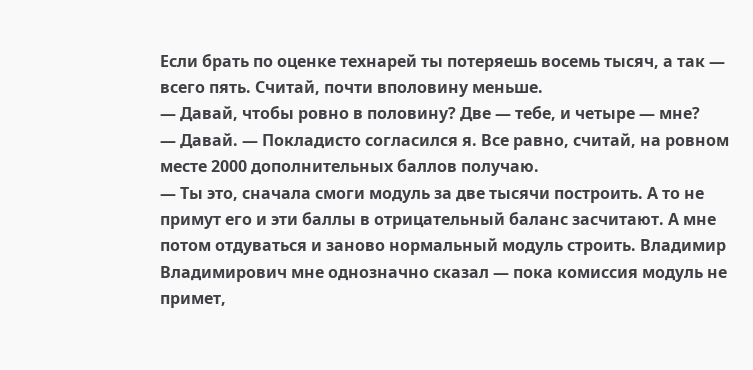Если брать по оценке технарей ты потеряешь восемь тысяч, а так — всего пять. Считай, почти вполовину меньше.
— Давай, чтобы ровно в половину? Две — тебе, и четыре — мне?
— Давай. — Покладисто согласился я. Все равно, считай, на ровном месте 2000 дополнительных баллов получаю.
— Ты это, сначала смоги модуль за две тысячи построить. А то не примут его и эти баллы в отрицательный баланс засчитают. А мне потом отдуваться и заново нормальный модуль строить. Владимир Владимирович мне однозначно сказал — пока комиссия модуль не примет,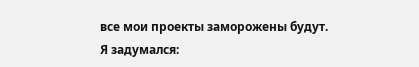все мои проекты заморожены будут.
Я задумался: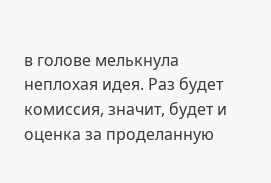в голове мелькнула неплохая идея. Раз будет комиссия, значит, будет и оценка за проделанную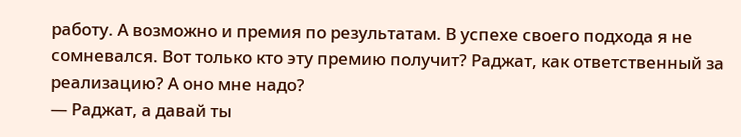работу. А возможно и премия по результатам. В успехе своего подхода я не сомневался. Вот только кто эту премию получит? Раджат, как ответственный за реализацию? А оно мне надо?
— Раджат, а давай ты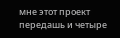мне этот проект передашь и четыре